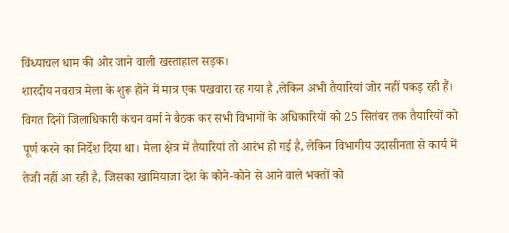विंध्याचल धाम की ओर जाने वाली खस्ताहाल सड़क।
शारदीय नवरात्र मेला के शुरू होने में मात्र एक पखवारा रह गया है ,लेकिन अभी तैयारियां जोर नहीं पकड़ रही हैं। विगत दिनों जिलाधिकारी कंचन वर्मा ने बैठक कर सभी विभागों के अधिकारियों को 25 सितंबर तक तैयारियों को पूर्ण करने का निर्देश दिया था। मेला क्षेत्र में तैयारियां तो आरंभ हो गई है, लेकिन विभागीय उदासीनता से कार्य में तेजी नहीं आ रही है, जिसका खामियाजा देश के कोने-कोने से आने वाले भक्तों को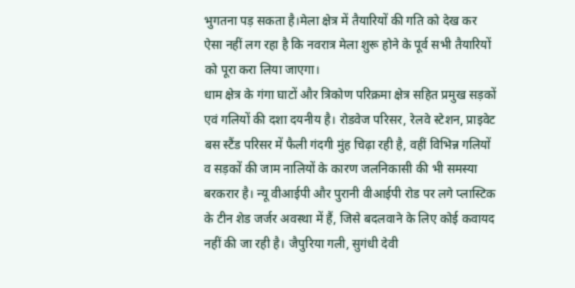भुगतना पड़ सकता है।मेला क्षेत्र में तैयारियों की गति को देख कर ऐसा नहीं लग रहा है कि नवरात्र मेला शुरू होने के पूर्व सभी तैयारियों को पूरा करा लिया जाएगा।
धाम क्षेत्र के गंगा घाटों और त्रिकोण परिक्रमा क्षेत्र सहित प्रमुख सड़कों एवं गलियों की दशा दयनीय है। रोडवेज परिसर, रेलवे स्टेशन, प्राइवेट बस स्टैंड परिसर में फैली गंदगी मुंह चिढ़ा रही है, वहीं विभिन्न गलियों व सड़कों की जाम नालियों के कारण जलनिकासी की भी समस्या बरकरार है। न्यू वीआईपी और पुरानी वीआईपी रोड पर लगे प्लास्टिक के टीन शेड जर्जर अवस्था में हैं, जिसे बदलवाने के लिए कोई कवायद नहीं की जा रही है। जैपुरिया गली, सुगंधी देवी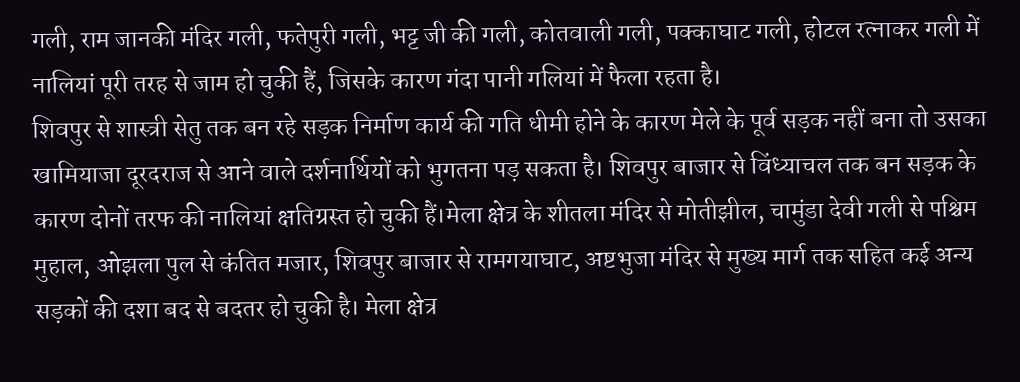गली, राम जानकी मंदिर गली, फतेपुरी गली, भट्ट जी की गली, कोतवाली गली, पक्काघाट गली, होटल रत्नाकर गली में नालियां पूरी तरह से जाम हो चुकी हैं, जिसके कारण गंदा पानी गलियां में फैला रहता है।
शिवपुर से शास्त्री सेतु तक बन रहे सड़क निर्माण कार्य की गति धीमी होने के कारण मेले के पूर्व सड़क नहीं बना तो उसका खामियाजा दूरदराज से आने वाले दर्शनार्थियों को भुगतना पड़ सकता है। शिवपुर बाजार से विंध्याचल तक बन सड़क के कारण दोनों तरफ की नालियां क्षतिग्रस्त हो चुकी हैं।मेला क्षेत्र के शीतला मंदिर से मोतीझील, चामुंडा देवी गली से पश्चिम मुहाल, ओझला पुल से कंतित मजार, शिवपुर बाजार से रामगयाघाट, अष्टभुजा मंदिर से मुख्य मार्ग तक सहित कई अन्य सड़कों की दशा बद से बदतर हो चुकी है। मेला क्षेत्र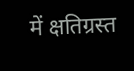में क्षतिग्रस्त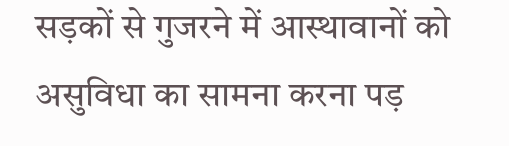सड़कों से गुजरने में आस्थावानों को असुविधा का सामना करना पड़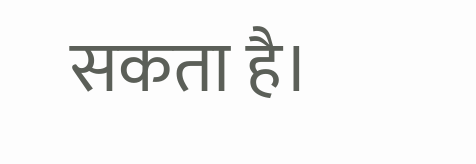सकता है।